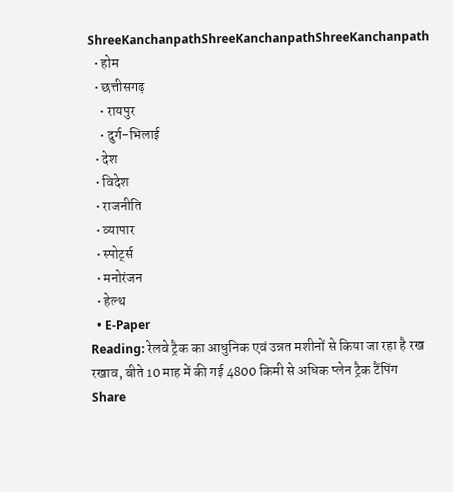ShreeKanchanpathShreeKanchanpathShreeKanchanpath
  • होम
  • छत्तीसगढ़
    • रायपुर
    • दुर्ग-भिलाई
  • देश
  • विदेश
  • राजनीति
  • व्यापार
  • स्पोर्ट्स
  • मनोरंजन
  • हेल्थ
  • E-Paper
Reading: रेलवे ट्रैक का आधुनिक एवं उन्नत मशीनों से किया जा रहा है रख रखाव, बीते 10 माह में की गई 4800 किमी से अधिक प्लेन ट्रैक टैंपिंग
Share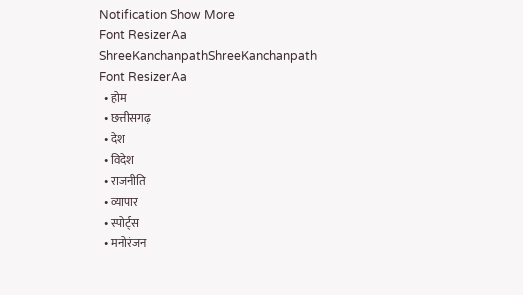Notification Show More
Font ResizerAa
ShreeKanchanpathShreeKanchanpath
Font ResizerAa
  • होम
  • छत्तीसगढ़
  • देश
  • विदेश
  • राजनीति
  • व्यापार
  • स्पोर्ट्स
  • मनोरंजन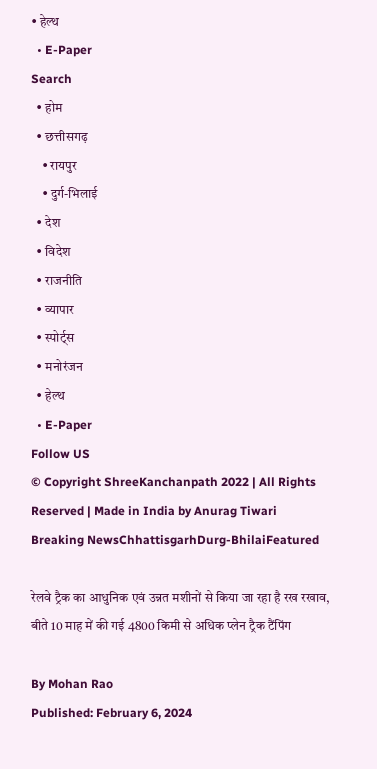• हेल्थ
  • E-Paper
Search
  • होम
  • छत्तीसगढ़
    • रायपुर
    • दुर्ग-भिलाई
  • देश
  • विदेश
  • राजनीति
  • व्यापार
  • स्पोर्ट्स
  • मनोरंजन
  • हेल्थ
  • E-Paper
Follow US
© Copyright ShreeKanchanpath 2022 | All Rights Reserved | Made in India by Anurag Tiwari
Breaking NewsChhattisgarhDurg-BhilaiFeatured

रेलवे ट्रैक का आधुनिक एवं उन्नत मशीनों से किया जा रहा है रख रखाव, बीते 10 माह में की गई 4800 किमी से अधिक प्लेन ट्रैक टैंपिंग

By Mohan Rao
Published: February 6, 2024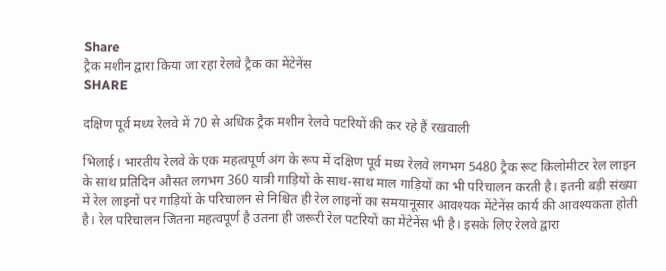Share
ट्रैक मशीन द्वारा किया जा रहा रेलवे ट्रैक का मेंटेनेंस
SHARE

दक्षिण पूर्व मध्य रेलवे में 70 से अधिक ट्रैक मशीन रेलवे पटरियों की कर रहे हैं रखवाली

भिलाई। भारतीय रेलवे के एक महत्वपूर्ण अंग के रूप में दक्षिण पूर्व मध्य रेलवे लगभग 5480 ट्रैक रूट किलोमीटर रेल लाइन के साथ प्रतिदिन औसत लगभग 360 यात्री गाड़ियों के साथ-साथ माल गाड़ियों का भी परिचालन करती है। इतनी बड़ी संख्या में रेल लाइनों पर गाड़ियों के परिचालन से निश्चित ही रेल लाइनों का समयानूसार आवश्यक मेंटेनेंस कार्य की आवश्यकता होती है। रेल परिचालन जितना महत्वपूर्ण है उतना ही जरूरी रेल पटरियों का मेंटेनेंस भी है। इसके लिए रेलवे द्वारा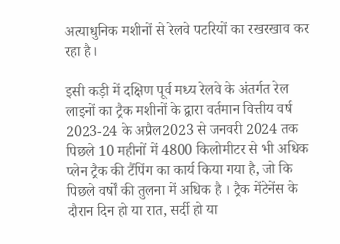अत्याधुनिक मशीनों से रेलवे पटरियों का रखरखाव कर रहा है।

इसी कड़ी में दक्षिण पूर्व मध्य रेलवे के अंतर्गत रेल लाइनों का ट्रैक मशीनों के द्वारा वर्तमान वित्तीय वर्ष 2023-24 के अप्रैल2023 से जनवरी 2024 तक पिछले 10 महीनों में 4800 किलोमीटर से भी अधिक प्लेन ट्रैक की टैंपिंग का कार्य किया गया है, जो कि पिछले वर्षों की तुलना में अधिक है । ट्रैक मेंटेनेंस के दौरान दिन हो या रात, सर्दी हो या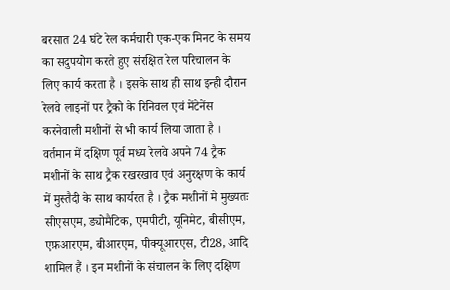बरसात 24 घंटे रेल कर्मचारी एक-एक मिनट के समय का सदुपयोग करते हुए संरक्षित रेल परिचालन के लिए कार्य करता है । इसके साथ ही साथ इन्ही दौरान  रेलवे लाइनों पर ट्रैको के रिनिवल एवं मेंटेनेंस करनेवाली मशीनों से भी कार्य लिया जाता है । वर्तमान में दक्षिण पूर्व मध्य रेलवे अपने 74 ट्रैक मशीनों के साथ ट्रैक रखरखाव एवं अनुरक्षण के कार्य में मुस्तैदी के साथ कार्यरत है । ट्रैक मशीनों मे मुख्यतः सीएसएम, ड्योमैटिक, एमपीटी, यूनिमेट, बीसीएम, एफ़आरएम, बीआरएम, पीक्यूआरएस, टी28, आदि शामिल हैं । इन मशीनों के संचालन के लिए दक्षिण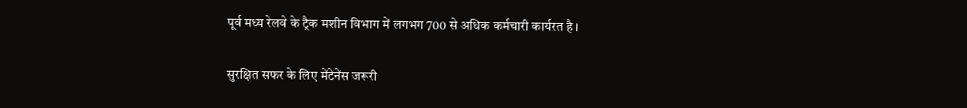पूर्व मध्य रेलवे के ट्रैक मशीन विभाग में लगभग 700 से अधिक कर्मचारी कार्यरत है ।

सुरक्षित सफर के लिए मेंटेनेंस जरूरी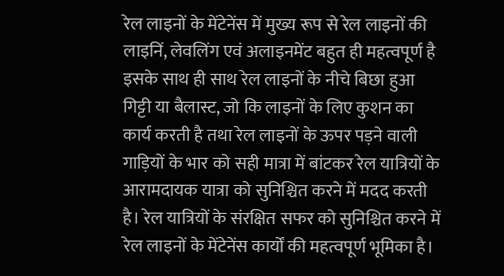रेल लाइनों के मेंटेनेंस में मुख्य रूप से रेल लाइनों की लाइनिं, लेवलिंग एवं अलाइनमेंट बहुत ही महत्वपूर्ण है इसके साथ ही साथ रेल लाइनों के नीचे बिछा हुआ गिट्टी या बैलास्ट, जो कि लाइनों के लिए कुशन का कार्य करती है तथा रेल लाइनों के ऊपर पड़ने वाली गाड़ियों के भार को सही मात्रा में बांटकर रेल यात्रियों के आरामदायक यात्रा को सुनिश्चित करने में मदद करती है। रेल यात्रियों के संरक्षित सफर को सुनिश्चित करने में रेल लाइनों के मेंटेनेंस कार्यों की महत्वपूर्ण भूमिका है।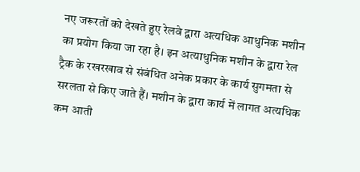नए जरूरतों को देखते हुए रेलवे द्वारा अत्यधिक आधुनिक मशीन का प्रयोग किया जा रहा है। इन अत्याधुनिक मशीन के द्वारा रेल ट्रैक के रखरखाव से संबंधित अनेक प्रकार के कार्य सुगमता से सरलता से किए जाते हैं। मशीन के द्वारा कार्य में लागत अत्यधिक कम आती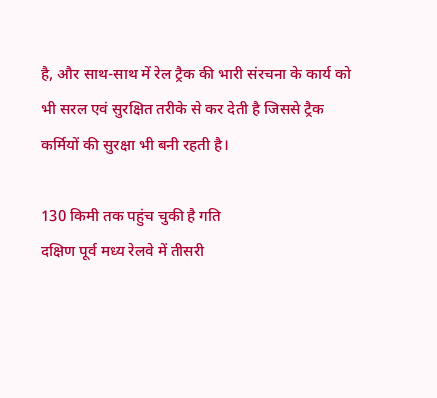है, और साथ-साथ में रेल ट्रैक की भारी संरचना के कार्य को भी सरल एवं सुरक्षित तरीके से कर देती है जिससे ट्रैक कर्मियों की सुरक्षा भी बनी रहती है।

130 किमी तक पहुंच चुकी है गति
दक्षिण पूर्व मध्य रेलवे में तीसरी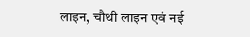लाइन, चौथी लाइन एवं नई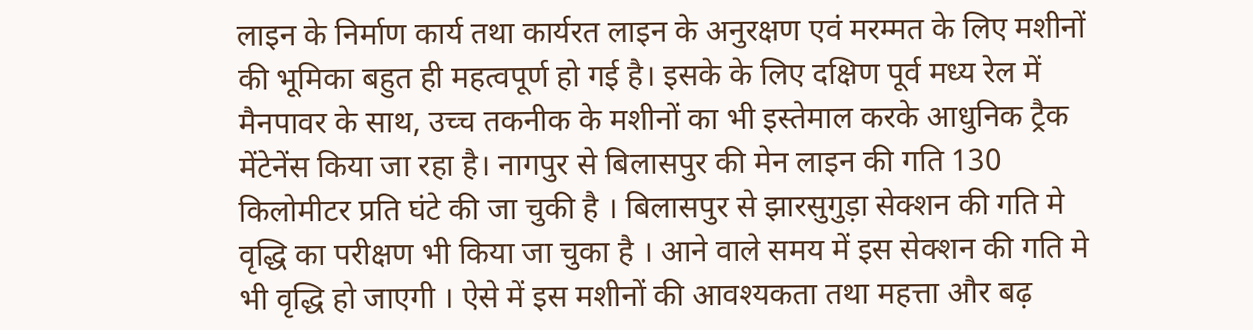लाइन के निर्माण कार्य तथा कार्यरत लाइन के अनुरक्षण एवं मरम्मत के लिए मशीनों की भूमिका बहुत ही महत्वपूर्ण हो गई है। इसके के लिए दक्षिण पूर्व मध्य रेल में मैनपावर के साथ, उच्च तकनीक के मशीनों का भी इस्तेमाल करके आधुनिक ट्रैक मेंटेनेंस किया जा रहा है। नागपुर से बिलासपुर की मेन लाइन की गति 130 किलोमीटर प्रति घंटे की जा चुकी है । बिलासपुर से झारसुगुड़ा सेक्शन की गति मे वृद्धि का परीक्षण भी किया जा चुका है । आने वाले समय में इस सेक्शन की गति मे भी वृद्धि हो जाएगी । ऐसे में इस मशीनों की आवश्यकता तथा महत्ता और बढ़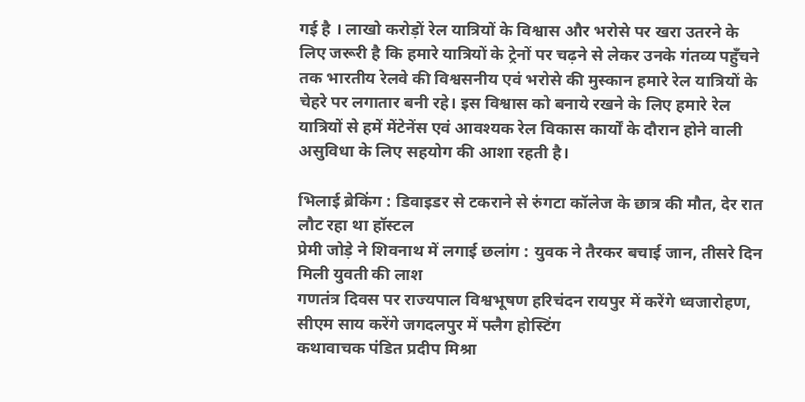गई है । लाखो करोड़ों रेल यात्रियों के विश्वास और भरोसे पर खरा उतरने के लिए जरूरी है कि हमारे यात्रियों के ट्रेनों पर चढ़ने से लेकर उनके गंतव्य पहुँचने तक भारतीय रेलवे की विश्वसनीय एवं भरोसे की मुस्कान हमारे रेल यात्रियों के चेहरे पर लगातार बनी रहे। इस विश्वास को बनाये रखने के लिए हमारे रेल यात्रियों से हमें मेंटेनेंस एवं आवश्यक रेल विकास कार्यों के दौरान होने वाली असुविधा के लिए सहयोग की आशा रहती है।

भिलाई ब्रेकिंग : डिवाइडर से टकराने से रुंगटा कॉलेज के छात्र की मौत, देर रात लौट रहा था हॉस्टल
प्रेमी जोड़े ने शिवनाथ में लगाई छलांग : युवक ने तैरकर बचाई जान, तीसरे दिन मिली युवती की लाश
गणतंत्र दिवस पर राज्यपाल विश्वभूषण हरिचंदन रायपुर में करेंगे ध्वजारोहण, सीएम साय करेंगे जगदलपुर में फ्लैग होस्टिंग
कथावाचक पंडित प्रदीप मिश्रा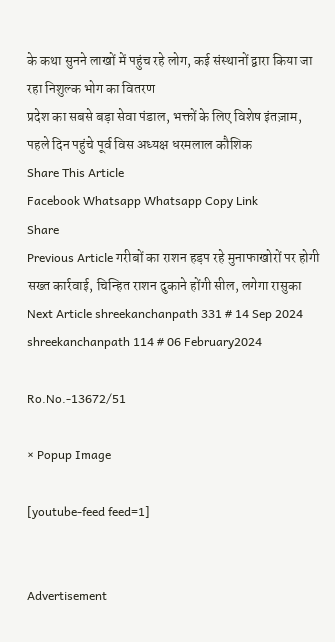के कथा सुनने लाखों में पहुंच रहे लोग, कई संस्थानों द्वारा किया जा रहा निशुल्क भोग का वितरण
प्रदेश का सबसे बड़ा सेवा पंडाल, भक्तों के लिए विशेष इंतज़ाम, पहले दिन पहुंचे पूर्व विस अध्यक्ष धरमलाल कौशिक
Share This Article
Facebook Whatsapp Whatsapp Copy Link
Share
Previous Article गरीबों का राशन हड़प रहे मुनाफाखोरों पर होगी सख्त कार्रवाई, चिन्हित राशन दुकाने होंगी सील, लगेगा रासुका
Next Article shreekanchanpath 331 # 14 Sep 2024 shreekanchanpath 114 # 06 February2024

Ro.No.-13672/51

× Popup Image

[youtube-feed feed=1]


Advertisement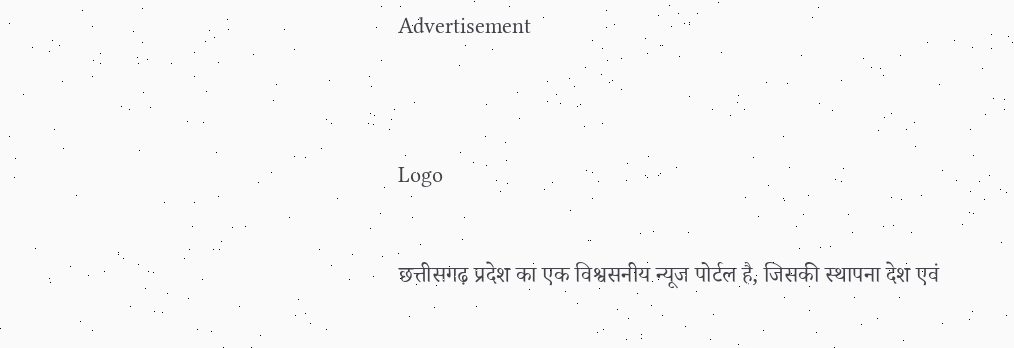Advertisement


Logo

छत्तीसगढ़ प्रदेश का एक विश्वसनीय न्यूज पोर्टल है, जिसकी स्थापना देश एवं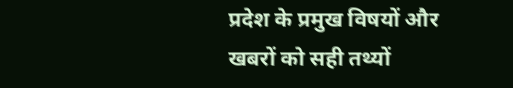प्रदेश के प्रमुख विषयों और खबरों को सही तथ्यों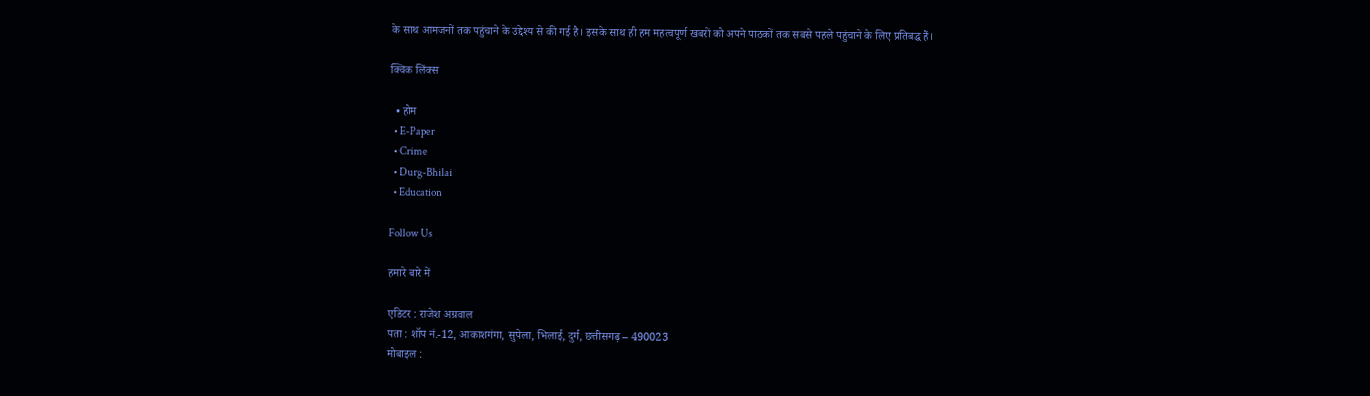के साथ आमजनों तक पहुंचाने के उद्देश्य से की गई है। इसके साथ ही हम महत्वपूर्ण खबरों को अपने पाठकों तक सबसे पहले पहुंचाने के लिए प्रतिबद्ध हैं।

क्विक लिंक्स

  • होम
  • E-Paper
  • Crime
  • Durg-Bhilai
  • Education

Follow Us

हमारे बारे में

एडिटर : राजेश अग्रवाल
पता : शॉप नं.-12, आकाशगंगा, सुपेला, भिलाई, दुर्ग, छत्तीसगढ़ – 490023
मोबाइल :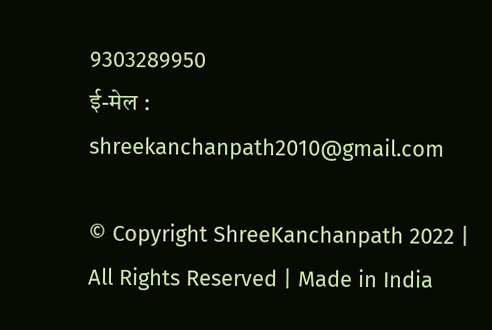9303289950
ई-मेल : shreekanchanpath2010@gmail.com

© Copyright ShreeKanchanpath 2022 | All Rights Reserved | Made in India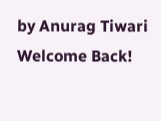by Anurag Tiwari
Welcome Back!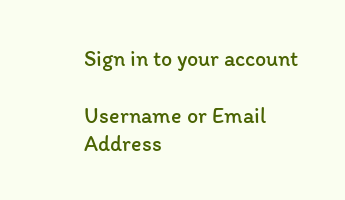Sign in to your account

Username or Email Address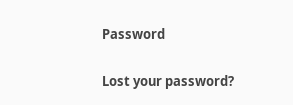Password

Lost your password?